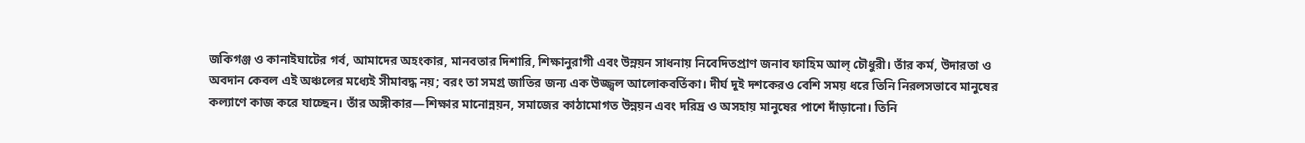জকিগঞ্জ ও কানাইঘাটের গর্ব, আমাদের অহংকার, মানবতার দিশারি, শিক্ষানুরাগী এবং উন্নয়ন সাধনায় নিবেদিতপ্রাণ জনাব ফাহিম আল্ চৌধুরী। তাঁর কর্ম, উদারতা ও অবদান কেবল এই অঞ্চলের মধ্যেই সীমাবদ্ধ নয়; বরং তা সমগ্র জাতির জন্য এক উজ্জ্বল আলোকবর্তিকা। দীর্ঘ দুই দশকেরও বেশি সময় ধরে তিনি নিরলসভাবে মানুষের কল্যাণে কাজ করে যাচ্ছেন। তাঁর অঙ্গীকার—শিক্ষার মানোন্নয়ন, সমাজের কাঠামোগত উন্নয়ন এবং দরিদ্র ও অসহায় মানুষের পাশে দাঁড়ানো। তিনি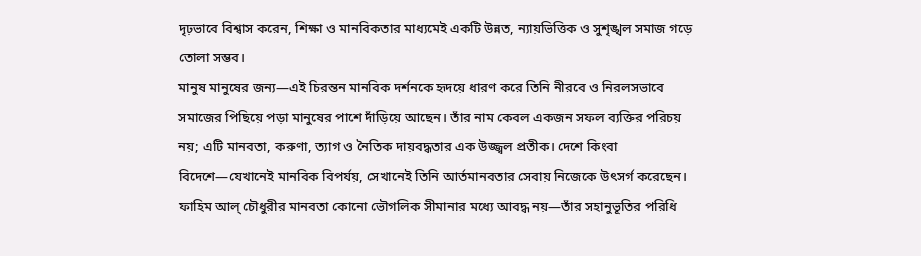দৃঢ়ভাবে বিশ্বাস করেন, শিক্ষা ও মানবিকতার মাধ্যমেই একটি উন্নত, ন্যায়ভিত্তিক ও সুশৃঙ্খল সমাজ গড়ে তোলা সম্ভব।
মানুষ মানুষের জন্য—এই চিরন্তন মানবিক দর্শনকে হৃদয়ে ধারণ করে তিনি নীরবে ও নিরলসভাবে সমাজের পিছিয়ে পড়া মানুষের পাশে দাঁড়িয়ে আছেন। তাঁর নাম কেবল একজন সফল ব্যক্তির পরিচয় নয়; এটি মানবতা, করুণা, ত্যাগ ও নৈতিক দায়বদ্ধতার এক উজ্জ্বল প্রতীক। দেশে কিংবা বিদেশে—যেখানেই মানবিক বিপর্যয়, সেখানেই তিনি আর্তমানবতার সেবায় নিজেকে উৎসর্গ করেছেন।
ফাহিম আল্ চৌধুরীর মানবতা কোনো ভৌগলিক সীমানার মধ্যে আবদ্ধ নয়—তাঁর সহানুভূতির পরিধি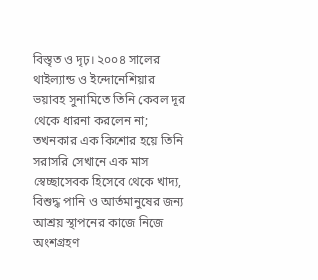বিস্তৃত ও দৃঢ়। ২০০৪ সালের থাইল্যান্ড ও ইন্দোনেশিয়ার ভয়াবহ সুনামিতে তিনি কেবল দূর থেকে ধারনা করলেন না; তখনকার এক কিশোর হয়ে তিনি সরাসরি সেখানে এক মাস স্বেচ্ছাসেবক হিসেবে থেকে খাদ্য, বিশুদ্ধ পানি ও আর্তমানুষের জন্য আশ্রয় স্থাপনের কাজে নিজে অংশগ্রহণ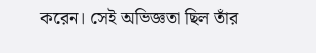করেন। সেই অভিজ্ঞতা ছিল তাঁর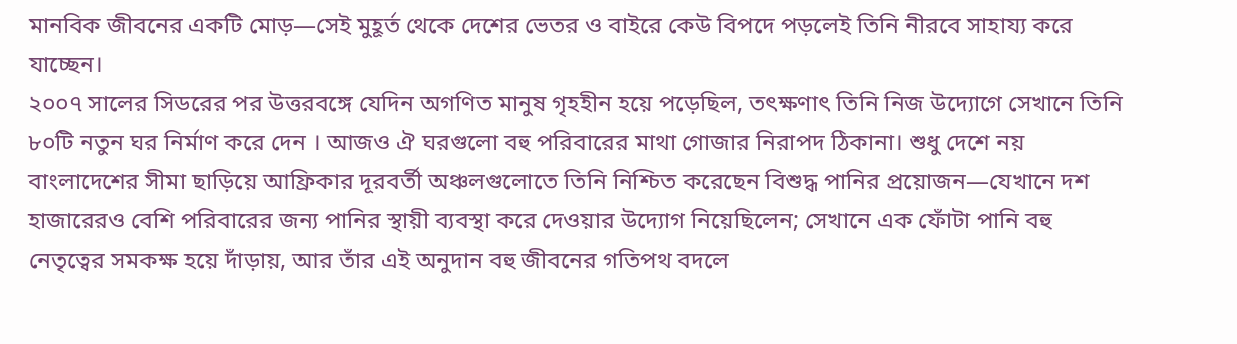মানবিক জীবনের একটি মোড়—সেই মুহূর্ত থেকে দেশের ভেতর ও বাইরে কেউ বিপদে পড়লেই তিনি নীরবে সাহায্য করে যাচ্ছেন।
২০০৭ সালের সিডরের পর উত্তরবঙ্গে যেদিন অগণিত মানুষ গৃহহীন হয়ে পড়েছিল, তৎক্ষণাৎ তিনি নিজ উদ্যোগে সেখানে তিনি ৮০টি নতুন ঘর নির্মাণ করে দেন । আজও ঐ ঘরগুলো বহু পরিবারের মাথা গোজার নিরাপদ ঠিকানা। শুধু দেশে নয় বাংলাদেশের সীমা ছাড়িয়ে আফ্রিকার দূরবর্তী অঞ্চলগুলোতে তিনি নিশ্চিত করেছেন বিশুদ্ধ পানির প্রয়োজন—যেখানে দশ হাজারেরও বেশি পরিবারের জন্য পানির স্থায়ী ব্যবস্থা করে দেওয়ার উদ্যোগ নিয়েছিলেন; সেখানে এক ফোঁটা পানি বহু নেতৃত্বের সমকক্ষ হয়ে দাঁড়ায়, আর তাঁর এই অনুদান বহু জীবনের গতিপথ বদলে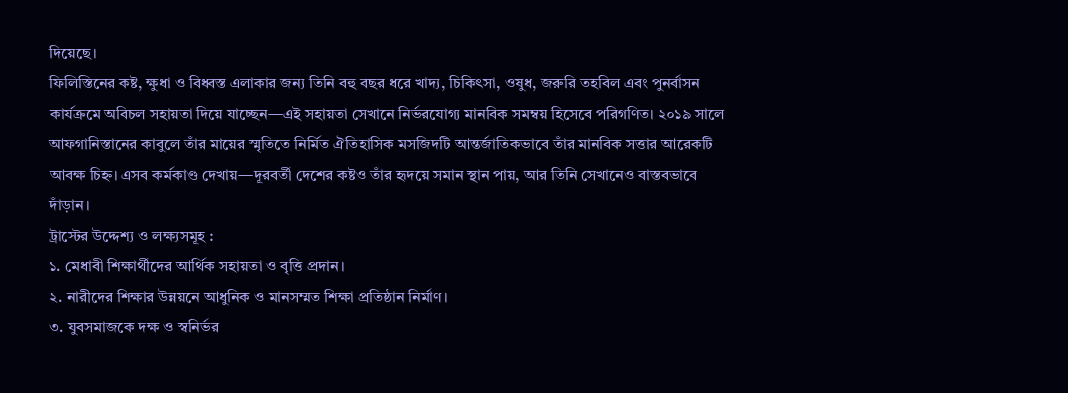দিয়েছে।
ফিলিস্তিনের কষ্ট, ক্ষুধা ও বিধ্বস্ত এলাকার জন্য তিনি বহু বছর ধরে খাদ্য, চিকিৎসা, ওষুধ, জরুরি তহবিল এবং পুনর্বাসন কার্যক্রমে অবিচল সহায়তা দিয়ে যাচ্ছেন—এই সহায়তা সেখানে নির্ভরযোগ্য মানবিক সমম্বয় হিসেবে পরিগণিত। ২০১৯ সালে আফগানিস্তানের কাবুলে তাঁর মায়ের স্মৃতিতে নির্মিত ঐতিহাসিক মসজিদটি আন্তর্জাতিকভাবে তাঁর মানবিক সত্তার আরেকটি আবক্ষ চিহ্ন। এসব কর্মকাণ্ড দেখায়—দূরবর্তী দেশের কষ্টও তাঁর হৃদয়ে সমান স্থান পায়, আর তিনি সেখানেও বাস্তবভাবে দাঁড়ান।
ট্রাস্টের উদ্দেশ্য ও লক্ষ্যসমূহ :
১. মেধাবী শিক্ষার্থীদের আর্থিক সহায়তা ও বৃত্তি প্রদান।
২. নারীদের শিক্ষার উন্নয়নে আধুনিক ও মানসম্মত শিক্ষা প্রতিষ্ঠান নির্মাণ।
৩. যুবসমাজকে দক্ষ ও স্বনির্ভর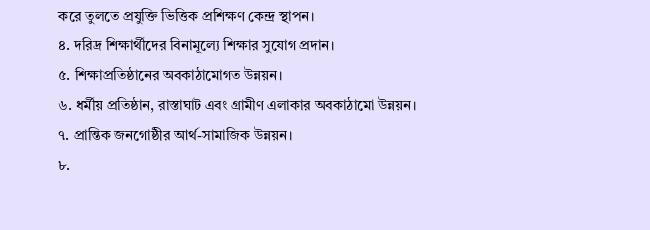করে তুলতে প্রযুক্তি ভিত্তিক প্রশিক্ষণ কেন্দ্র স্থাপন।
৪. দরিদ্র শিক্ষার্থীদের বিনামূল্যে শিক্ষার সুযোগ প্রদান।
৫. শিক্ষাপ্রতিষ্ঠানের অবকাঠামোগত উন্নয়ন।
৬. ধর্মীয় প্রতিষ্ঠান, রাস্তাঘাট এবং গ্রামীণ এলাকার অবকাঠামো উন্নয়ন।
৭. প্রান্তিক জনগোষ্ঠীর আর্থ-সামাজিক উন্নয়ন।
৮.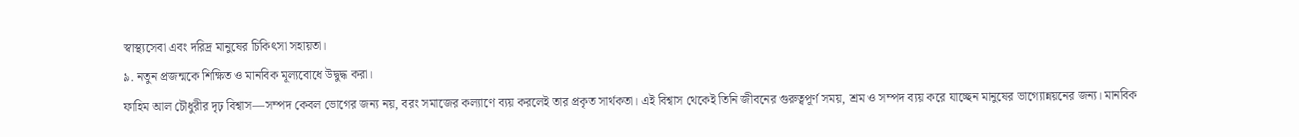স্বাস্থ্যসেবা এবং দরিদ্র মানুষের চিকিৎসা সহায়তা।
৯. নতুন প্রজন্মকে শিক্ষিত ও মানবিক মূল্যবোধে উদ্বুদ্ধ করা।
ফাহিম আল চৌধুরীর দৃঢ় বিশ্বাস—সম্পদ কেবল ভোগের জন্য নয়, বরং সমাজের কল্যাণে ব্যয় করলেই তার প্রকৃত সার্থকতা। এই বিশ্বাস থেকেই তিনি জীবনের গুরুত্বপূর্ণ সময়, শ্রম ও সম্পদ ব্যয় করে যাচ্ছেন মানুষের ভাগ্যোন্নয়নের জন্য। মানবিক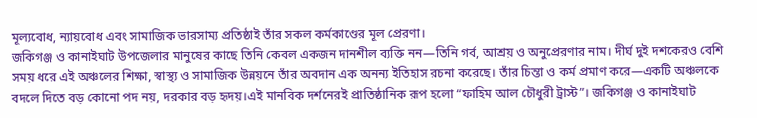মূল্যবোধ, ন্যায়বোধ এবং সামাজিক ভারসাম্য প্রতিষ্ঠাই তাঁর সকল কর্মকাণ্ডের মূল প্রেরণা।
জকিগঞ্জ ও কানাইঘাট উপজেলার মানুষের কাছে তিনি কেবল একজন দানশীল ব্যক্তি নন—তিনি গর্ব, আশ্রয় ও অনুপ্রেরণার নাম। দীর্ঘ দুই দশকেরও বেশি সময় ধরে এই অঞ্চলের শিক্ষা, স্বাস্থ্য ও সামাজিক উন্নয়নে তাঁর অবদান এক অনন্য ইতিহাস রচনা করেছে। তাঁর চিন্তা ও কর্ম প্রমাণ করে—একটি অঞ্চলকে বদলে দিতে বড় কোনো পদ নয়, দরকার বড় হৃদয়।এই মানবিক দর্শনেরই প্রাতিষ্ঠানিক রূপ হলো “ফাহিম আল চৌধুরী ট্রাস্ট”। জকিগঞ্জ ও কানাইঘাট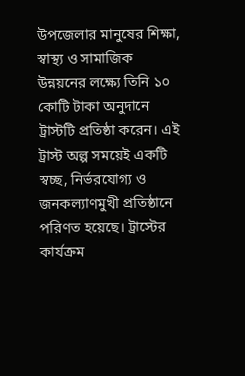উপজেলার মানুষের শিক্ষা, স্বাস্থ্য ও সামাজিক উন্নয়নের লক্ষ্যে তিনি ১০ কোটি টাকা অনুদানে ট্রাস্টটি প্রতিষ্ঠা করেন। এই ট্রাস্ট অল্প সময়েই একটি স্বচ্ছ, নির্ভরযোগ্য ও জনকল্যাণমুখী প্রতিষ্ঠানে পরিণত হয়েছে। ট্রাস্টের কার্যক্রম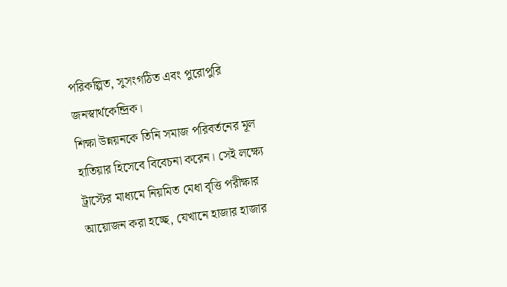পরিকল্পিত, সুসংগঠিত এবং পুরোপুরি জনস্বার্থকেন্দ্রিক।
শিক্ষা উন্নয়নকে তিনি সমাজ পরিবর্তনের মূল হাতিয়ার হিসেবে বিবেচনা করেন। সেই লক্ষ্যে ট্রাস্টের মাধ্যমে নিয়মিত মেধা বৃত্তি পরীক্ষার আয়োজন করা হচ্ছে, যেখানে হাজার হাজার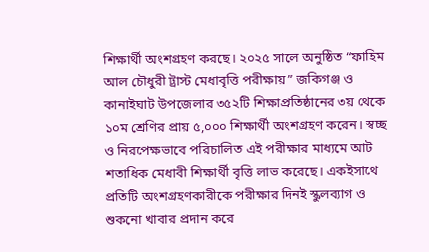শিক্ষার্থী অংশগ্রহণ করছে। ২০২৫ সালে অনুষ্ঠিত “ফাহিম আল চৌধুরী ট্রাস্ট মেধাবৃত্তি পরীক্ষায়” জকিগঞ্জ ও কানাইঘাট উপজেলার ৩৫২টি শিক্ষাপ্রতিষ্ঠানের ৩য় থেকে ১০ম শ্রেণির প্রায় ৫,০০০ শিক্ষার্থী অংশগ্রহণ করেন। স্বচ্ছ ও নিরপেক্ষভাবে পরিচালিত এই পরীক্ষার মাধ্যমে আট শতাধিক মেধাবী শিক্ষার্থী বৃত্তি লাভ করেছে। একইসাথে প্রতিটি অংশগ্রহণকারীকে পরীক্ষার দিনই স্কুলব্যাগ ও শুকনো খাবার প্রদান করে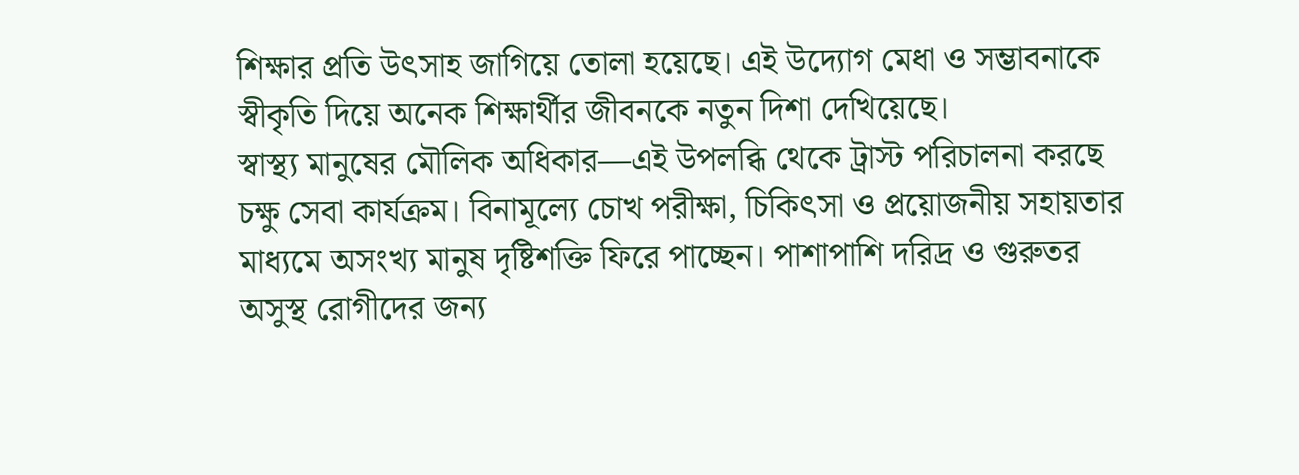শিক্ষার প্রতি উৎসাহ জাগিয়ে তোলা হয়েছে। এই উদ্যোগ মেধা ও সম্ভাবনাকে স্বীকৃতি দিয়ে অনেক শিক্ষার্থীর জীবনকে নতুন দিশা দেখিয়েছে।
স্বাস্থ্য মানুষের মৌলিক অধিকার—এই উপলব্ধি থেকে ট্রাস্ট পরিচালনা করছে চক্ষু সেবা কার্যক্রম। বিনামূল্যে চোখ পরীক্ষা, চিকিৎসা ও প্রয়োজনীয় সহায়তার মাধ্যমে অসংখ্য মানুষ দৃষ্টিশক্তি ফিরে পাচ্ছেন। পাশাপাশি দরিদ্র ও গুরুতর অসুস্থ রোগীদের জন্য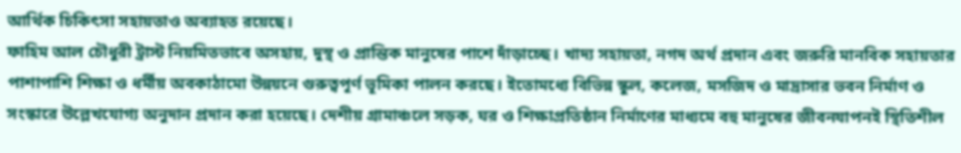আর্থিক চিকিৎসা সহায়তাও অব্যাহত রয়েছে।
ফাহিম আল চৌধুরী ট্রাস্ট নিয়মিতভাবে অসহায়, দুস্থ ও প্রান্তিক মানুষের পাশে দাঁড়াচ্ছে। খাদ্য সহায়তা, নগদ অর্থ প্রদান এবং জরুরি মানবিক সহায়তার পাশাপাশি শিক্ষা ও ধর্মীয় অবকাঠামো উন্নয়নে গুরুত্বপূর্ণ ভূমিকা পালন করছে। ইতোমধ্যে বিভিন্ন স্কুল, কলেজ, মসজিদ ও মাদ্রাসার ভবন নির্মাণ ও সংস্কারে উল্লেখযোগ্য অনুদান প্রদান করা হয়েছে। দেশীয় গ্রামাঞ্চলে সড়ক, ঘর ও শিক্ষাপ্রতিষ্ঠান নির্মাণের মাধ্যমে বহু মানুষের জীবনযাপনই স্থিতিশীল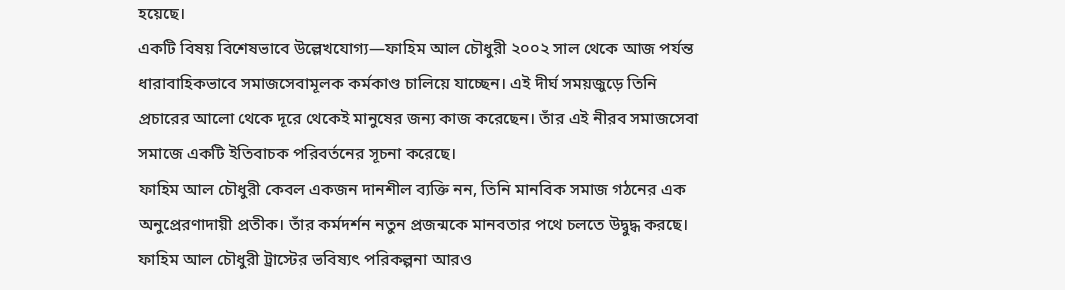হয়েছে।
একটি বিষয় বিশেষভাবে উল্লেখযোগ্য—ফাহিম আল চৌধুরী ২০০২ সাল থেকে আজ পর্যন্ত ধারাবাহিকভাবে সমাজসেবামূলক কর্মকাণ্ড চালিয়ে যাচ্ছেন। এই দীর্ঘ সময়জুড়ে তিনি প্রচারের আলো থেকে দূরে থেকেই মানুষের জন্য কাজ করেছেন। তাঁর এই নীরব সমাজসেবা সমাজে একটি ইতিবাচক পরিবর্তনের সূচনা করেছে।
ফাহিম আল চৌধুরী কেবল একজন দানশীল ব্যক্তি নন, তিনি মানবিক সমাজ গঠনের এক অনুপ্রেরণাদায়ী প্রতীক। তাঁর কর্মদর্শন নতুন প্রজন্মকে মানবতার পথে চলতে উদ্বুদ্ধ করছে। ফাহিম আল চৌধুরী ট্রাস্টের ভবিষ্যৎ পরিকল্পনা আরও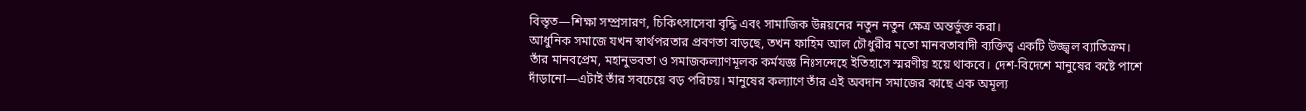বিস্তৃত—শিক্ষা সম্প্রসারণ, চিকিৎসাসেবা বৃদ্ধি এবং সামাজিক উন্নয়নের নতুন নতুন ক্ষেত্র অন্তর্ভুক্ত করা।
আধুনিক সমাজে যখন স্বার্থপরতার প্রবণতা বাড়ছে, তখন ফাহিম আল চৌধুরীর মতো মানবতাবাদী ব্যক্তিত্ব একটি উজ্জ্বল ব্যাতিক্রম। তাঁর মানবপ্রেম, মহানুভবতা ও সমাজকল্যাণমূলক কর্মযজ্ঞ নিঃসন্দেহে ইতিহাসে স্মরণীয় হয়ে থাকবে। দেশ-বিদেশে মানুষের কষ্টে পাশে দাঁড়ানো—এটাই তাঁর সবচেয়ে বড় পরিচয়। মানুষের কল্যাণে তাঁর এই অবদান সমাজের কাছে এক অমূল্য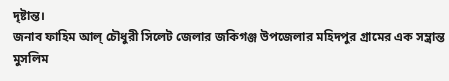দৃষ্টান্ত।
জনাব ফাহিম আল্ চৌধুরী সিলেট জেলার জকিগঞ্জ উপজেলার মহিদপুর গ্রামের এক সম্ভ্রান্ত মুসলিম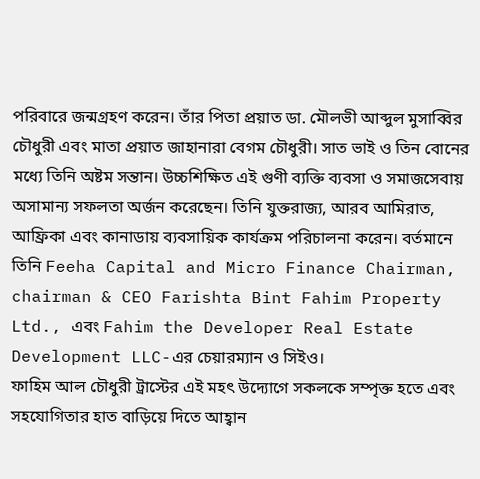পরিবারে জন্মগ্রহণ করেন। তাঁর পিতা প্রয়াত ডা. মৌলভী আব্দুল মুসাব্বির চৌধুরী এবং মাতা প্রয়াত জাহানারা বেগম চৌধুরী। সাত ভাই ও তিন বোনের মধ্যে তিনি অষ্টম সন্তান। উচ্চশিক্ষিত এই গুণী ব্যক্তি ব্যবসা ও সমাজসেবায় অসামান্য সফলতা অর্জন করেছেন। তিনি যুক্তরাজ্য, আরব আমিরাত, আফ্রিকা এবং কানাডায় ব্যবসায়িক কার্যক্রম পরিচালনা করেন। বর্তমানে তিনি Feeha Capital and Micro Finance Chairman, chairman & CEO Farishta Bint Fahim Property Ltd., এবং Fahim the Developer Real Estate Development LLC-এর চেয়ারম্যান ও সিইও।
ফাহিম আল চৌধুরী ট্রাস্টের এই মহৎ উদ্যোগে সকলকে সম্পৃক্ত হতে এবং সহযোগিতার হাত বাড়িয়ে দিতে আহ্বান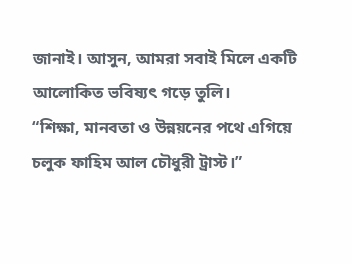জানাই। আসুন, আমরা সবাই মিলে একটি আলোকিত ভবিষ্যৎ গড়ে তুলি।
“শিক্ষা, মানবতা ও উন্নয়নের পথে এগিয়ে চলুক ফাহিম আল চৌধুরী ট্রাস্ট।”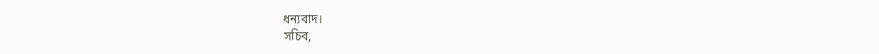ধন্যবাদ।
সচিব,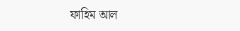ফাহিম আল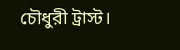চৌধুরী ট্রাস্ট।